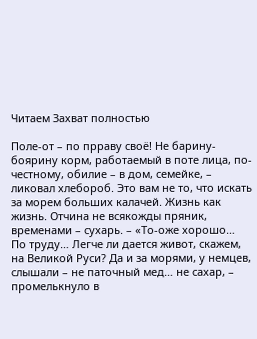Читаем Захват полностью

Поле-от – по прраву своё! Не барину-боярину корм, работаемый в поте лица, по-честному, обилие – в дом, семейке, – ликовал хлебороб. Это вам не то, что искать за морем больших калачей. Жизнь как жизнь. Отчина не всякожды пряник, временами – сухарь. – «То-оже хорошо… По труду… Легче ли дается живот, скажем, на Великой Руси? Да и за морями, у немцев, слышали – не паточный мед… не сахар, – промелькнуло в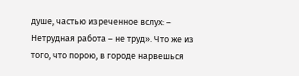душе, частью изреченное вслух: – Нетрудная работа – не труд». Что же из того, что порою, в городе нарвешься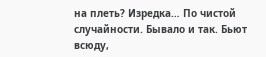на плеть? Изредка… По чистой случайности. Бывало и так. Бьют всюду,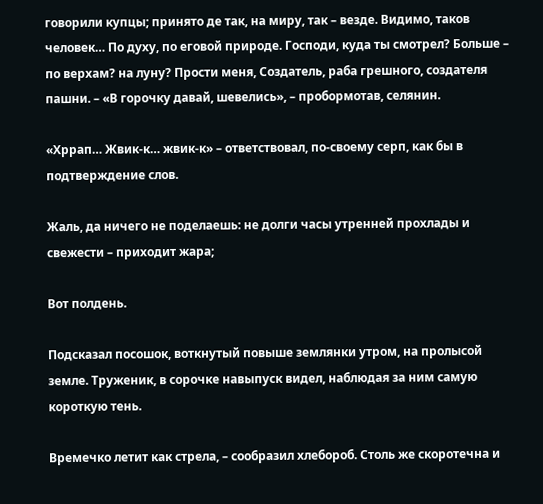говорили купцы; принято де так, на миру, так – везде. Видимо, таков человек… По духу, по еговой природе. Господи, куда ты смотрел? Больше – по верхам? на луну? Прости меня, Создатель, раба грешного, создателя пашни. – «В горочку давай, шевелись», – пробормотав, селянин.

«Хррап… Жвик-к… жвик-к» – ответствовал, по-своему серп, как бы в подтверждение слов.

Жаль, да ничего не поделаешь: не долги часы утренней прохлады и свежести – приходит жара;

Вот полдень.

Подсказал посошок, воткнутый повыше землянки утром, на пролысой земле. Труженик, в сорочке навыпуск видел, наблюдая за ним самую короткую тень.

Времечко летит как стрела, – сообразил хлебороб. Столь же скоротечна и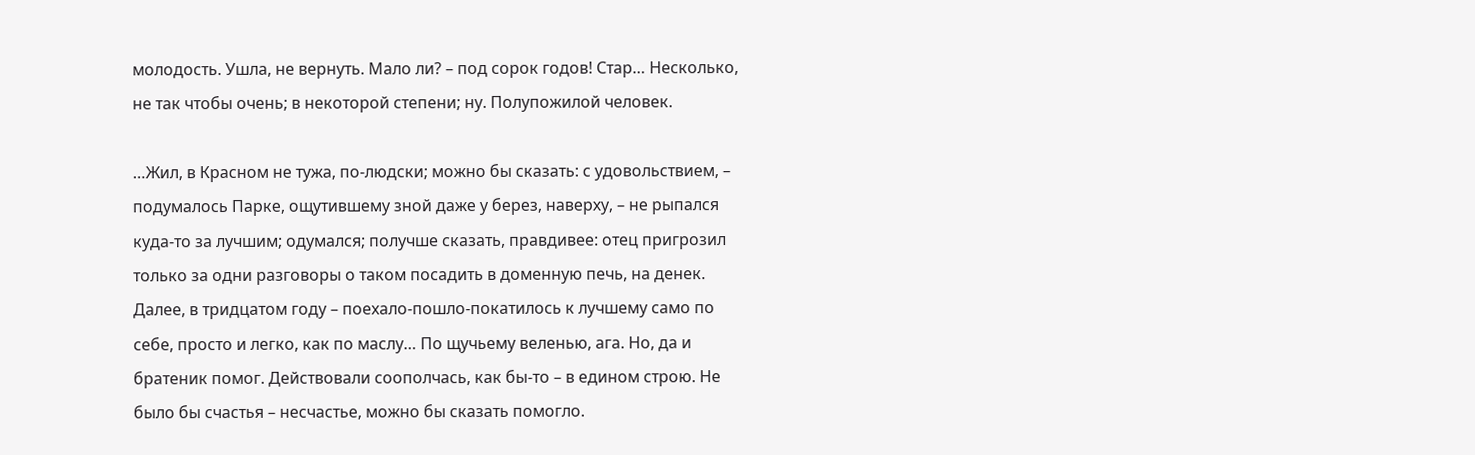молодость. Ушла, не вернуть. Мало ли? – под сорок годов! Стар… Несколько, не так чтобы очень; в некоторой степени; ну. Полупожилой человек.

…Жил, в Красном не тужа, по-людски; можно бы сказать: с удовольствием, – подумалось Парке, ощутившему зной даже у берез, наверху, – не рыпался куда-то за лучшим; одумался; получше сказать, правдивее: отец пригрозил только за одни разговоры о таком посадить в доменную печь, на денек. Далее, в тридцатом году – поехало-пошло-покатилось к лучшему само по себе, просто и легко, как по маслу… По щучьему веленью, ага. Но, да и братеник помог. Действовали соополчась, как бы-то – в едином строю. Не было бы счастья – несчастье, можно бы сказать помогло.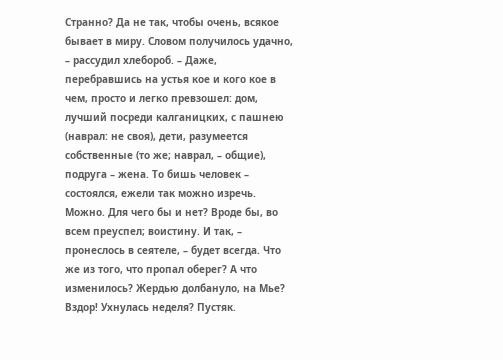Странно? Да не так, чтобы очень, всякое бывает в миру. Словом получилось удачно, – рассудил хлебороб. – Даже, перебравшись на устья кое и кого кое в чем, просто и легко превзошел: дом, лучший посреди калганицких, с пашнею (наврал: не своя), дети, разумеется собственные (то же; наврал, – общие), подруга – жена. То бишь человек – состоялся, ежели так можно изречь. Можно. Для чего бы и нет? Вроде бы, во всем преуспел; воистину. И так, – пронеслось в сеятеле, – будет всегда. Что же из того, что пропал оберег? А что изменилось? Жердью долбануло, на Мье? Вздор! Ухнулась неделя? Пустяк.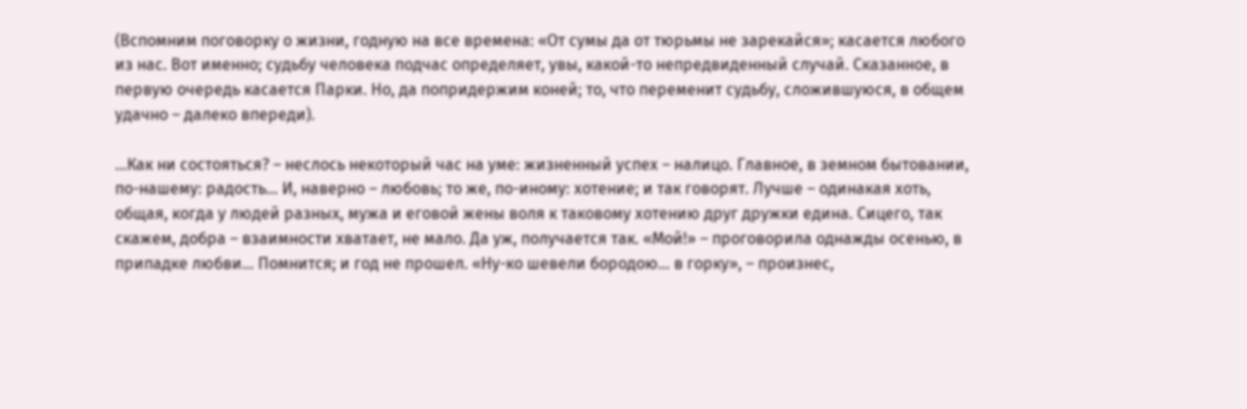(Вспомним поговорку о жизни, годную на все времена: «От сумы да от тюрьмы не зарекайся»; касается любого из нас. Вот именно; судьбу человека подчас определяет, увы, какой-то непредвиденный случай. Сказанное, в первую очередь касается Парки. Но, да попридержим коней; то, что переменит судьбу, сложившуюся, в общем удачно – далеко впереди).

…Как ни состояться? – неслось некоторый час на уме: жизненный успех – налицо. Главное, в земном бытовании, по-нашему: радость… И, наверно – любовь; то же, по-иному: хотение; и так говорят. Лучше – одинакая хоть, общая, когда у людей разных, мужа и еговой жены воля к таковому хотению друг дружки едина. Сицего, так скажем, добра – взаимности хватает, не мало. Да уж, получается так. «Мой!» – проговорила однажды осенью, в припадке любви… Помнится; и год не прошел. «Ну-ко шевели бородою… в горку», – произнес,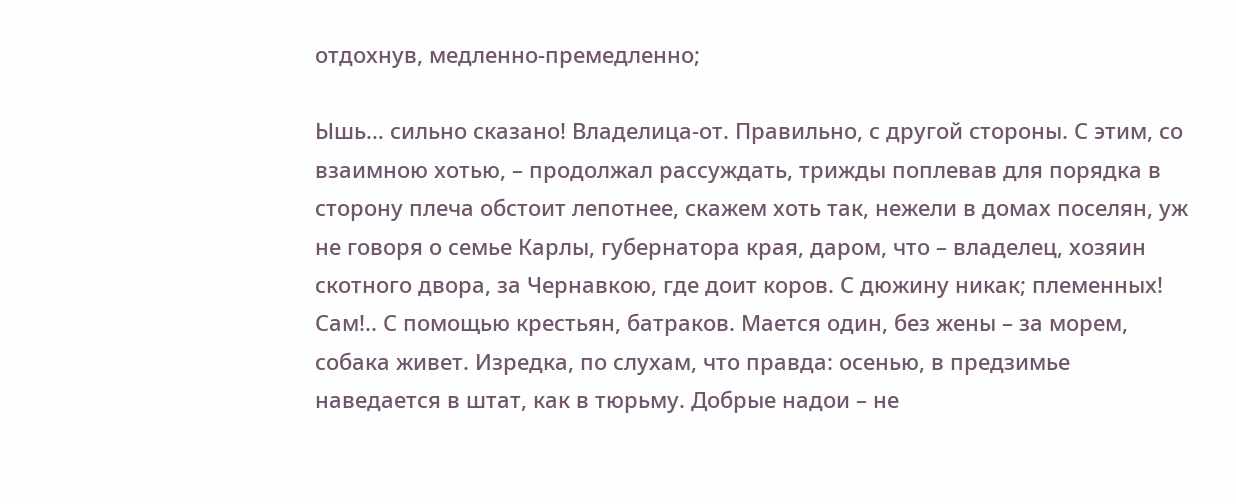отдохнув, медленно-премедленно;

Ышь… сильно сказано! Владелица-от. Правильно, с другой стороны. С этим, со взаимною хотью, – продолжал рассуждать, трижды поплевав для порядка в сторону плеча обстоит лепотнее, скажем хоть так, нежели в домах поселян, уж не говоря о семье Карлы, губернатора края, даром, что – владелец, хозяин скотного двора, за Чернавкою, где доит коров. С дюжину никак; племенных! Сам!.. С помощью крестьян, батраков. Мается один, без жены – за морем, собака живет. Изредка, по слухам, что правда: осенью, в предзимье наведается в штат, как в тюрьму. Добрые надои – не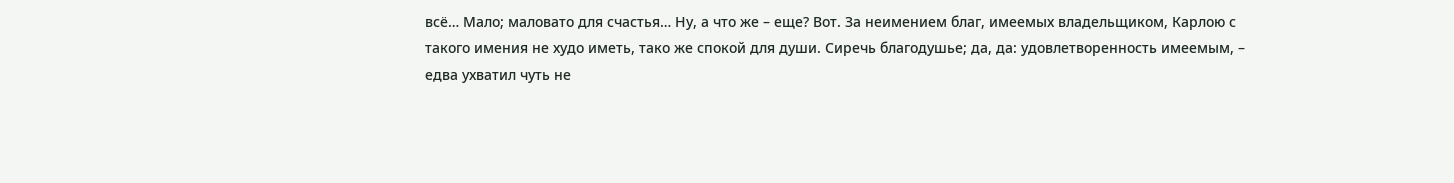всё… Мало; маловато для счастья… Ну, а что же – еще? Вот. За неимением благ, имеемых владельщиком, Карлою с такого имения не худо иметь, тако же спокой для души. Сиречь благодушье; да, да: удовлетворенность имеемым, – едва ухватил чуть не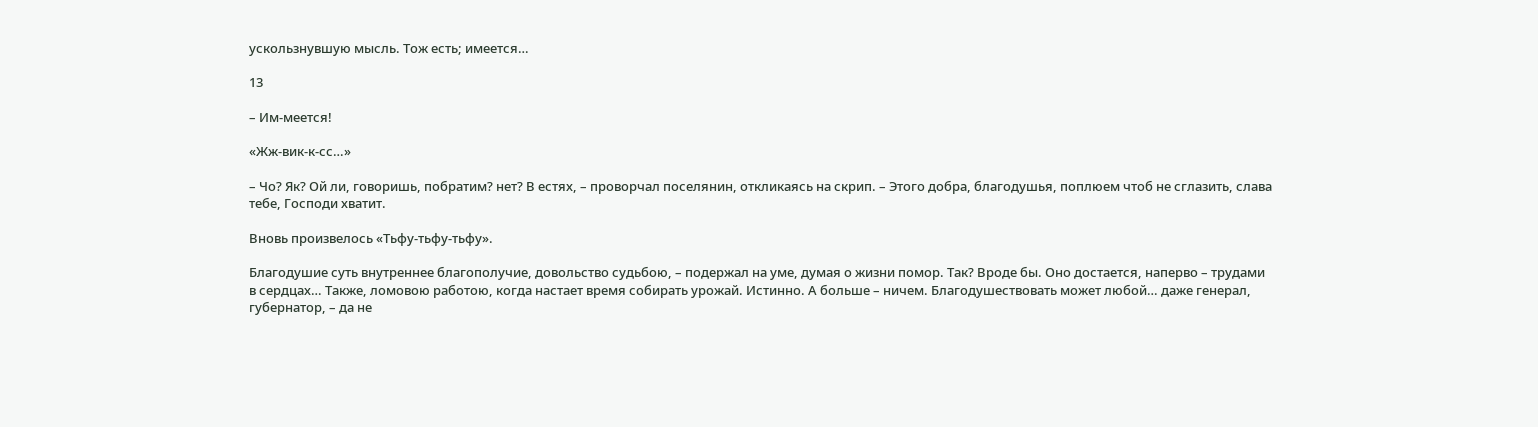ускользнувшую мысль. Тож есть; имеется…

13

– Им-меется!

«Жж-вик-к-сс…»

– Чо? Як? Ой ли, говоришь, побратим? нет? В естях, – проворчал поселянин, откликаясь на скрип. – Этого добра, благодушья, поплюем чтоб не сглазить, слава тебе, Господи хватит.

Вновь произвелось «Тьфу-тьфу-тьфу».

Благодушие суть внутреннее благополучие, довольство судьбою, – подержал на уме, думая о жизни помор. Так? Вроде бы. Оно достается, наперво – трудами в сердцах… Также, ломовою работою, когда настает время собирать урожай. Истинно. А больше – ничем. Благодушествовать может любой… даже генерал, губернатор, – да не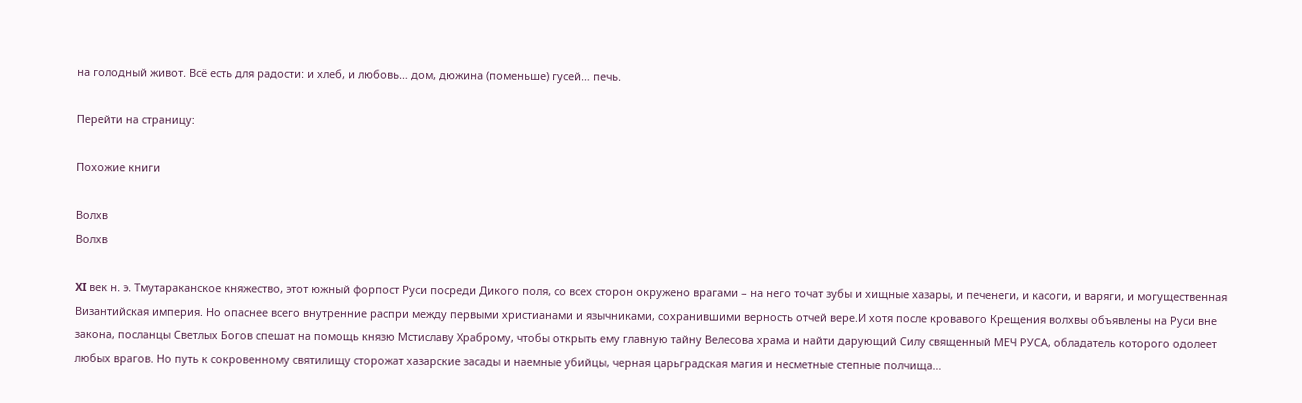на голодный живот. Всё есть для радости: и хлеб, и любовь… дом, дюжина (поменьше) гусей… печь.

Перейти на страницу:

Похожие книги

Волхв
Волхв

XI век н. э. Тмутараканское княжество, этот южный форпост Руси посреди Дикого поля, со всех сторон окружено врагами – на него точат зубы и хищные хазары, и печенеги, и касоги, и варяги, и могущественная Византийская империя. Но опаснее всего внутренние распри между первыми христианами и язычниками, сохранившими верность отчей вере.И хотя после кровавого Крещения волхвы объявлены на Руси вне закона, посланцы Светлых Богов спешат на помощь князю Мстиславу Храброму, чтобы открыть ему главную тайну Велесова храма и найти дарующий Силу священный МЕЧ РУСА, обладатель которого одолеет любых врагов. Но путь к сокровенному святилищу сторожат хазарские засады и наемные убийцы, черная царьградская магия и несметные степные полчища…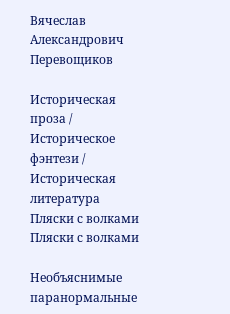Вячеслав Александрович Перевощиков

Историческая проза / Историческое фэнтези / Историческая литература
Пляски с волками
Пляски с волками

Необъяснимые паранормальные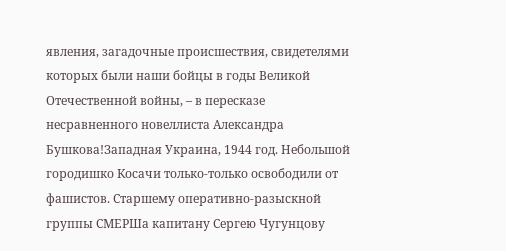явления, загадочные происшествия, свидетелями которых были наши бойцы в годы Великой Отечественной войны, – в пересказе несравненного новеллиста Александра Бушкова!Западная Украина, 1944 год. Небольшой городишко Косачи только-только освободили от фашистов. Старшему оперативно-разыскной группы СМЕРШа капитану Сергею Чугунцову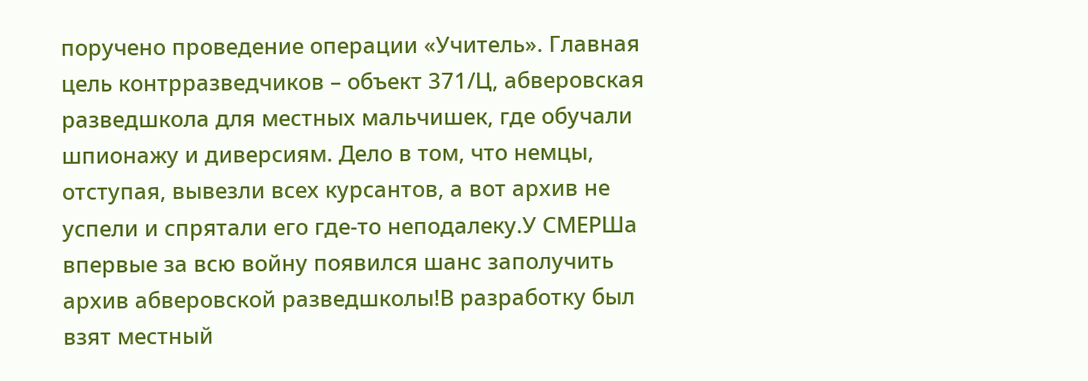поручено проведение операции «Учитель». Главная цель контрразведчиков – объект 371/Ц, абверовская разведшкола для местных мальчишек, где обучали шпионажу и диверсиям. Дело в том, что немцы, отступая, вывезли всех курсантов, а вот архив не успели и спрятали его где-то неподалеку.У СМЕРШа впервые за всю войну появился шанс заполучить архив абверовской разведшколы!В разработку был взят местный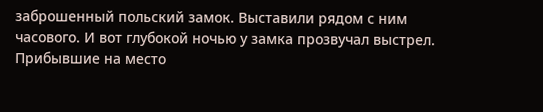заброшенный польский замок. Выставили рядом с ним часового. И вот глубокой ночью у замка прозвучал выстрел. Прибывшие на место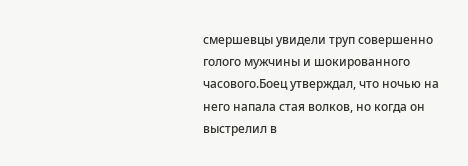смершевцы увидели труп совершенно голого мужчины и шокированного часового.Боец утверждал, что ночью на него напала стая волков, но когда он выстрелил в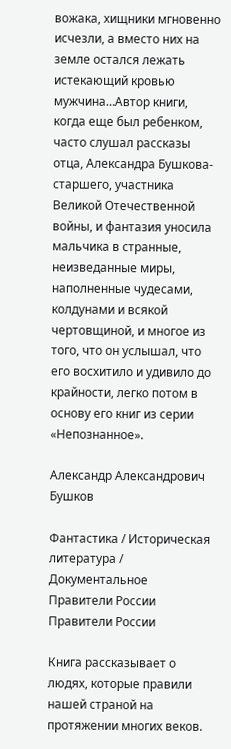вожака, хищники мгновенно исчезли, а вместо них на земле остался лежать истекающий кровью мужчина…Автор книги, когда еще был ребенком, часто слушал рассказы отца, Александра Бушкова-старшего, участника Великой Отечественной войны, и фантазия уносила мальчика в странные, неизведанные миры, наполненные чудесами, колдунами и всякой чертовщиной, и многое из того, что он услышал, что его восхитило и удивило до крайности, легко потом в основу его книг из серии «Непознанное».

Александр Александрович Бушков

Фантастика / Историческая литература / Документальное
Правители России
Правители России

Книга рассказывает о людях, которые правили нашей страной на протяжении многих веков.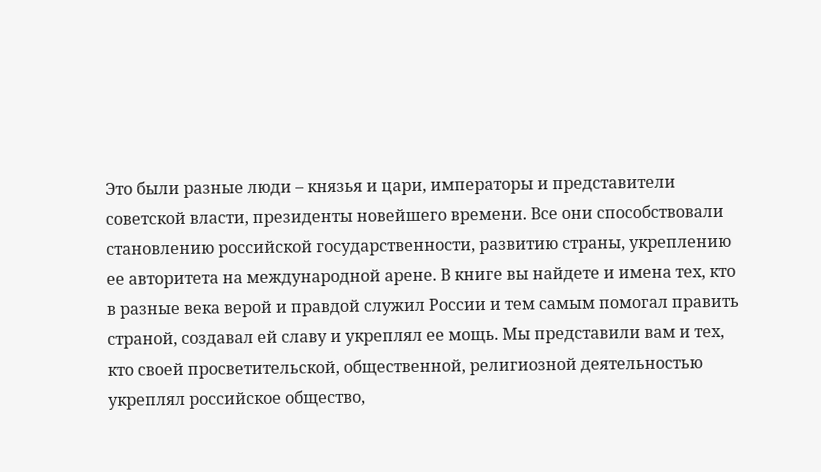Это были разные люди – князья и цари, императоры и представители советской власти, президенты новейшего времени. Все они способствовали становлению российской государственности, развитию страны, укреплению ее авторитета на международной арене. В книге вы найдете и имена тех, кто в разные века верой и правдой служил России и тем самым помогал править страной, создавал ей славу и укреплял ее мощь. Мы представили вам и тех, кто своей просветительской, общественной, религиозной деятельностью укреплял российское общество,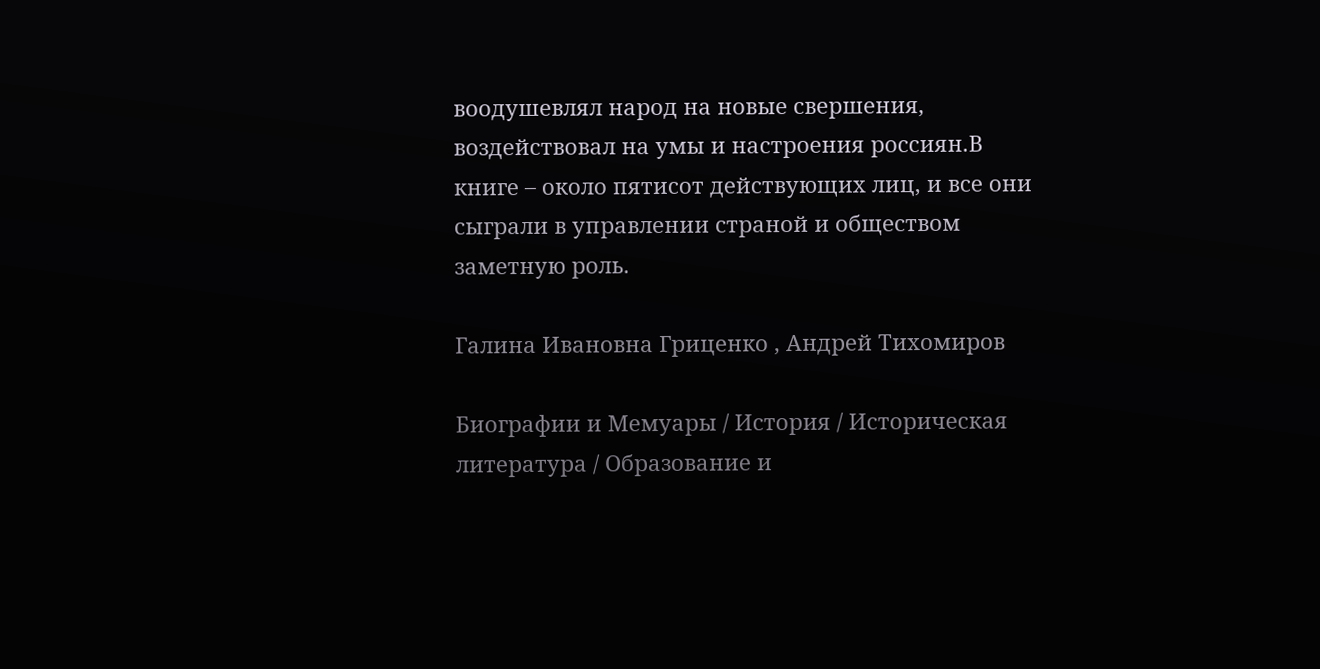воодушевлял народ на новые свершения, воздействовал на умы и настроения россиян.В книге – около пятисот действующих лиц, и все они сыграли в управлении страной и обществом заметную роль.

Галина Ивановна Гриценко , Андрей Тихомиров

Биографии и Мемуары / История / Историческая литература / Образование и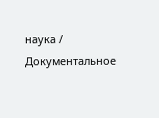наука / Документальное